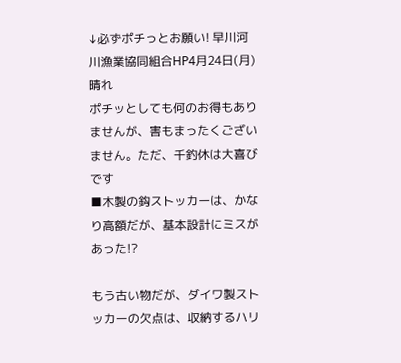↓必ずポチっとお願い! 早川河川漁業協同組合HP4月24日(月) 晴れ
ポチッとしても何のお得もありませんが、害もまったくございません。ただ、千釣休は大喜びです
■木製の鈎ストッカーは、かなり高額だが、基本設計にミスがあった!?

もう古い物だが、ダイワ製ストッカーの欠点は、収納するハリ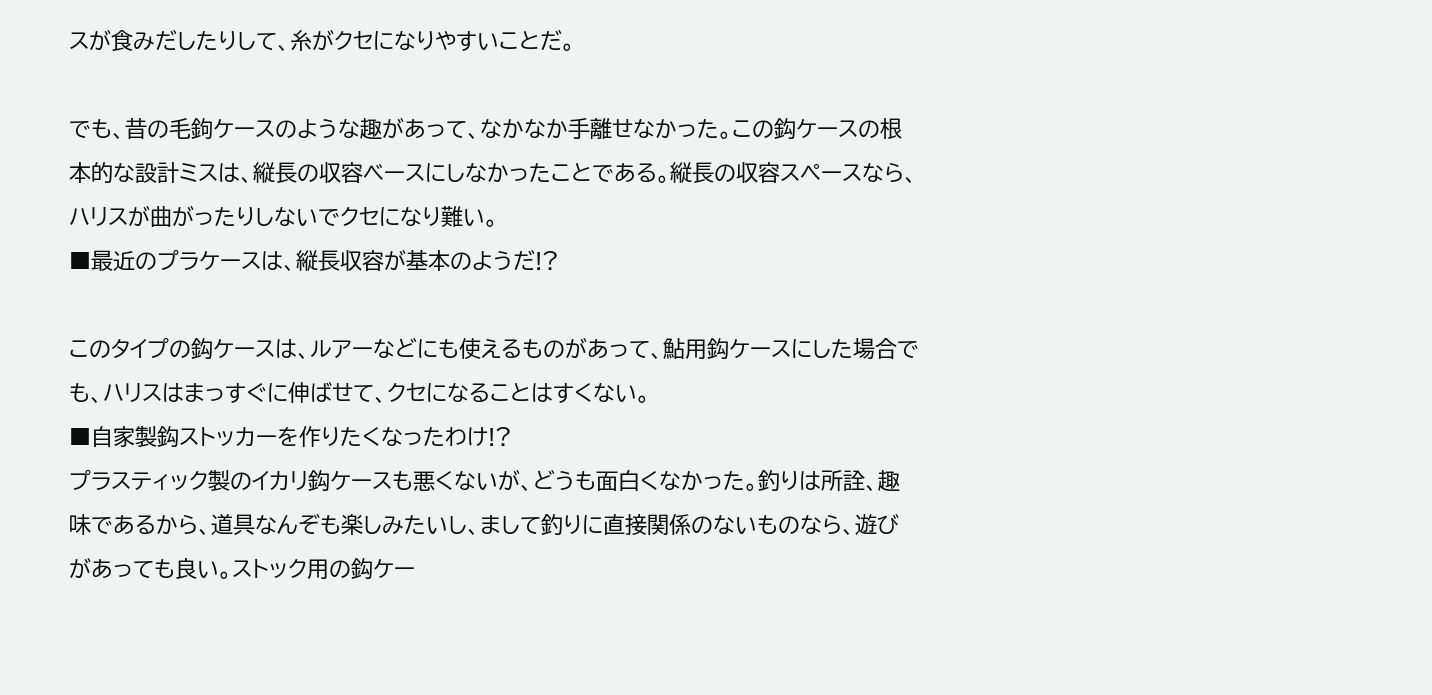スが食みだしたりして、糸がクセになりやすいことだ。

でも、昔の毛鉤ケースのような趣があって、なかなか手離せなかった。この鈎ケースの根本的な設計ミスは、縦長の収容ベースにしなかったことである。縦長の収容スペースなら、ハリスが曲がったりしないでクセになり難い。
■最近のプラケースは、縦長収容が基本のようだ!?

このタイプの鈎ケースは、ルアーなどにも使えるものがあって、鮎用鈎ケースにした場合でも、ハリスはまっすぐに伸ばせて、クセになることはすくない。
■自家製鈎ストッカーを作りたくなったわけ!?
プラスティック製のイカリ鈎ケースも悪くないが、どうも面白くなかった。釣りは所詮、趣味であるから、道具なんぞも楽しみたいし、まして釣りに直接関係のないものなら、遊びがあっても良い。ストック用の鈎ケー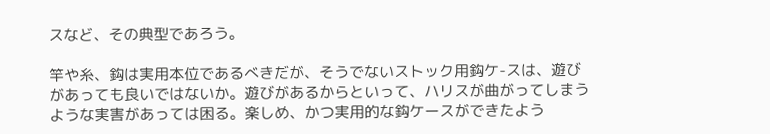スなど、その典型であろう。

竿や糸、鈎は実用本位であるべきだが、そうでないストック用鈎ケ-スは、遊びがあっても良いではないか。遊びがあるからといって、ハリスが曲がってしまうような実害があっては困る。楽しめ、かつ実用的な鈎ケースができたよう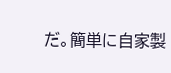だ。簡単に自家製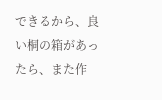できるから、良い桐の箱があったら、また作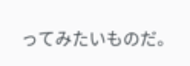ってみたいものだ。